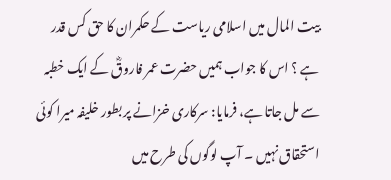بیت المال میں اسلامی ریاست کے حکمران کا حق کس قدر ہے ؟ اس کا جواب ہمیں حضرت عمر فاروقؓ کے ایک خطبہ سے مل جاتا ہے، فرمایا: سرکاری خزانے پر بطور خلیفہ میرا کوئی استحقاق نہیں ۔ آپ لوگوں کی طرح میں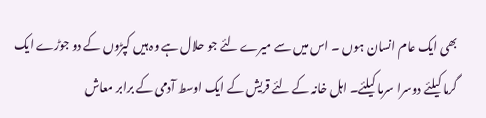بھی ایک عام انسان ہوں ۔ اس میں سے میرے لئے جو حلال ہے وہ ہیں کپڑوں کے دو جوڑے ایک گرما کیلئے دوسرا سرما کیلئے۔ اہل خانہ کے لئے قریش کے ایک اوسط آدمی کے برابر معاش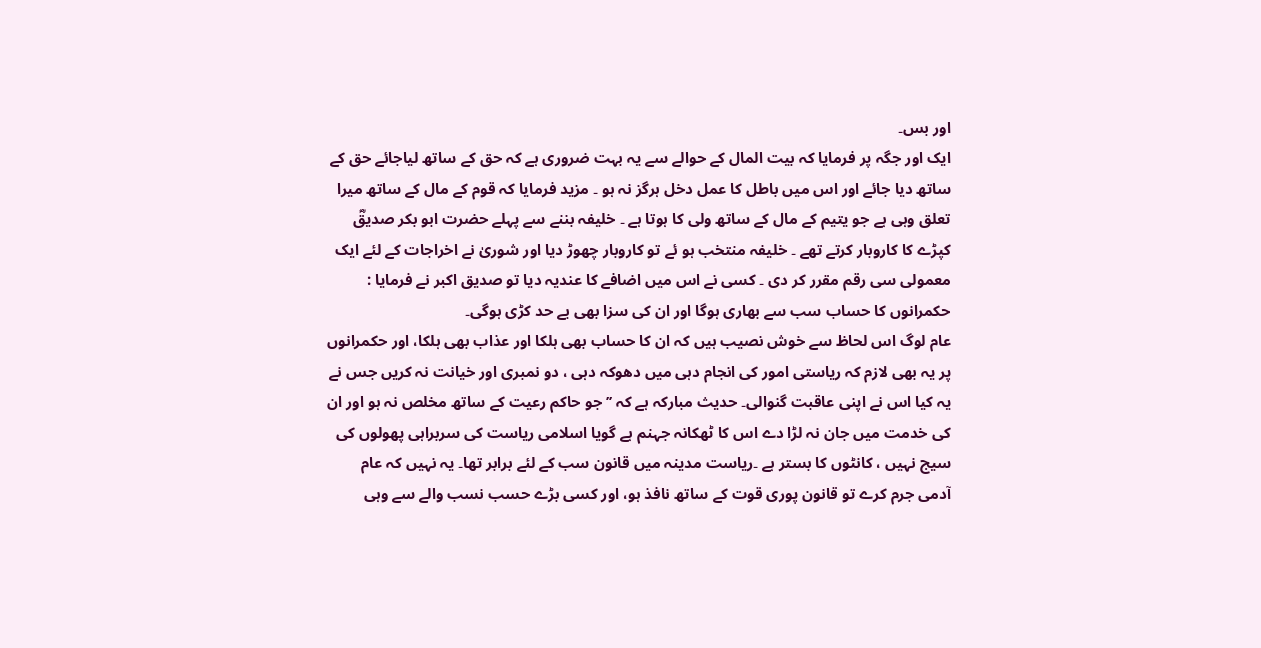اور بس۔
ایک اور جگہ پر فرمایا کہ بیت المال کے حوالے سے یہ بہت ضروری ہے کہ حق کے ساتھ لیاجائے حق کے ساتھ دیا جائے اور اس میں باطل کا عمل دخل ہرگز نہ ہو ۔ مزید فرمایا کہ قوم کے مال کے ساتھ میرا تعلق وہی ہے جو یتیم کے مال کے ساتھ ولی کا ہوتا ہے ۔ خلیفہ بننے سے پہلے حضرت ابو بکر صدیقؓ کپڑے کا کاروبار کرتے تھے ۔ خلیفہ منتخب ہو ئے تو کاروبار چھوڑ دیا اور شوریٰ نے اخراجات کے لئے ایک معمولی سی رقم مقرر کر دی ۔ کسی نے اس میں اضافے کا عندیہ دیا تو صدیق اکبر نے فرمایا : حکمرانوں کا حساب سب سے بھاری ہوگا اور ان کی سزا بھی بے حد کڑی ہوگی۔
عام لوگ اس لحاظ سے خوش نصیب ہیں کہ ان کا حساب بھی ہلکا اور عذاب بھی ہلکا، اور حکمرانوں پر یہ بھی لازم کہ ریاستی امور کی انجام دہی میں دھوکہ دہی ، دو نمبری اور خیانت نہ کریں جس نے یہ کیا اس نے اپنی عاقبت گنوالی۔ حدیث مبارکہ ہے کہ ’’ جو حاکم رعیت کے ساتھ مخلص نہ ہو اور ان کی خدمت میں جان نہ لڑا دے اس کا ٹھکانہ جہنم ہے گویا اسلامی ریاست کی سربراہی پھولوں کی سیج نہیں ، کانٹوں کا بستر ہے ۔ریاست مدینہ میں قانون سب کے لئے برابر تھا۔ یہ نہیں کہ عام آدمی جرم کرے تو قانون پوری قوت کے ساتھ نافذ ہو، اور کسی بڑے حسب نسب والے سے وہی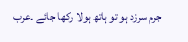جرم سرزد ہو تو ہاتھ ہولا رکھا جائے ۔عرب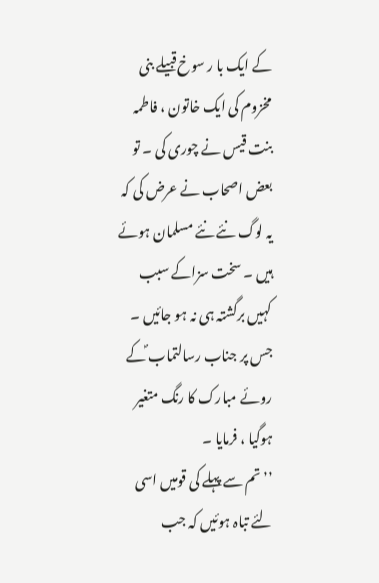کے ایک با ر سوخ قبیلے بنی مخزوم کی ایک خاتون ، فاطمہ بنت قیس نے چوری کی ۔ تو بعض اصحاب نے عرض کی کہ یہ لوگ نئے نئے مسلمان ہوئے ہیں ۔ سخت سزاکے سبب کہیں برگشتہ ہی نہ ہو جائیں ۔ جس پر جناب رسالتماب ؐکے روئے مبارک کا رنگ متغیر ہوگیا ، فرمایا ۔
’’ تم سے پہلے کی قومیں اسی لئے تباہ ہوئیں کہ جب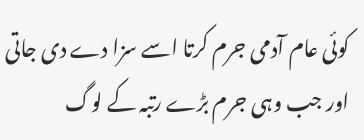کوئی عام آدمی جرم کرتا اسے سزا دے دی جاتی اور جب وہی جرم بڑے رتبہ کے لوگ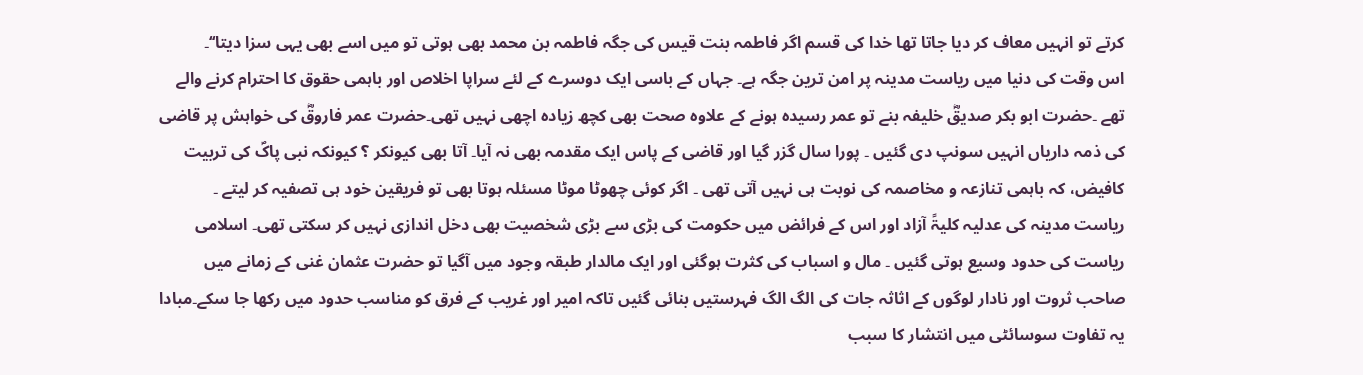کرتے تو انہیں معاف کر دیا جاتا تھا خدا کی قسم اگر فاطمہ بنت قیس کی جگہ فاطمہ بن محمد بھی ہوتی تو میں اسے بھی یہی سزا دیتا‘‘۔
اس وقت کی دنیا میں ریاست مدینہ پر امن ترین جگہ ہے۔ جہاں کے باسی ایک دوسرے کے لئے سراپا اخلاص اور باہمی حقوق کا احترام کرنے والے تھے ۔حضرت ابو بکر صدیقؓ خلیفہ بنے تو عمر رسیدہ ہونے کے علاوہ صحت بھی کچھ زیادہ اچھی نہیں تھی۔حضرت عمر فاروقؓ کی خواہش پر قاضی کی ذمہ داریاں انہیں سونپ دی گئیں ۔ پورا سال گزر گیا اور قاضی کے پاس ایک مقدمہ بھی نہ آیا۔ آتا بھی کیونکر ؟ کیونکہ نبی پاکؐ کی تربیت کافیض، کہ باہمی تنازعہ و مخاصمہ کی نوبت ہی نہیں آتی تھی ۔ اگر کوئی چھوٹا موٹا مسئلہ ہوتا بھی تو فریقین خود ہی تصفیہ کر لیتے ۔
ریاست مدینہ کی عدلیہ کلیۃً آزاد اور اس کے فرائض میں حکومت کی بڑی سے بڑی شخصیت بھی دخل اندازی نہیں کر سکتی تھی۔ اسلامی ریاست کی حدود وسیع ہوتی گئیں ۔ مال و اسباب کی کثرت ہوگئی اور ایک مالدار طبقہ وجود میں آگیا تو حضرت عثمان غنی کے زمانے میں صاحب ثروت اور نادار لوگوں کے اثاثہ جات کی الگ الگ فہرستیں بنائی گئیں تاکہ امیر اور غریب کے فرق کو مناسب حدود میں رکھا جا سکے۔مبادا یہ تفاوت سوسائٹی میں انتشار کا سبب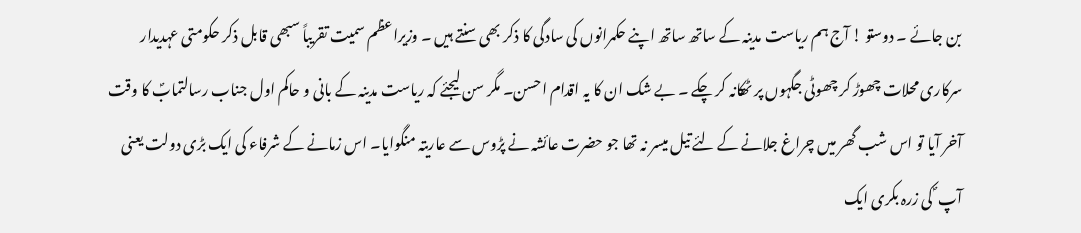بن جائے ۔ دوستو ! آج ہم ریاست مدینہ کے ساتھ ساتھ اپنے حکمرانوں کی سادگی کا ذکر بھی سنتے ہیں ۔ وزیراعظم سمیت تقریباً سبھی قابل ذکر حکومتی عہدیدار سرکاری محلات چھوڑ کر چھوٹی جگہوں پر ٹھکانہ کر چکے ۔ بے شک ان کا یہ اقدام احسن۔ مگر سن لیجئے کہ ریاست مدینہ کے بانی و حاکم اول جناب رسالتمابؐ کا وقت آخر آیا تو اس شب گھر میں چراغ جلانے کے لئے تیل میسر نہ تھا جو حضرت عائشہ نے پڑوس سے عاریتہ منگوایا۔ اس زمانے کے شرفاء کی ایک بڑی دولت یعنی آپ ؐ کی زرہ بکری ایک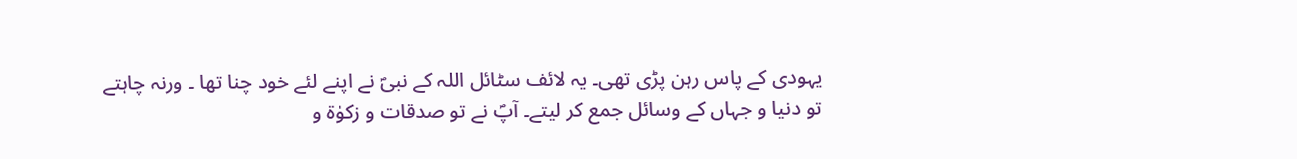یہودی کے پاس رہن پڑی تھی۔ یہ لائف سٹائل اللہ کے نبیؐ نے اپنے لئے خود چنا تھا ۔ ورنہ چاہتے تو دنیا و جہاں کے وسائل جمع کر لیتے۔ آپؐ نے تو صدقات و زکوٰۃ و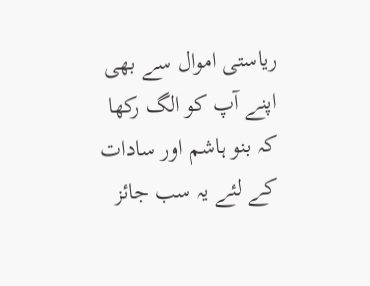ریاستی اموال سے بھی اپنے آپ کو الگ رکھا کہ بنو ہاشم اور سادات کے لئے یہ سب جائز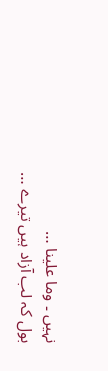نہیں ۔ وما علینا …
بول کہ لب آزاد ہیں تیرے …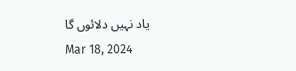یاد نہیں دلائوں گا
Mar 18, 2024